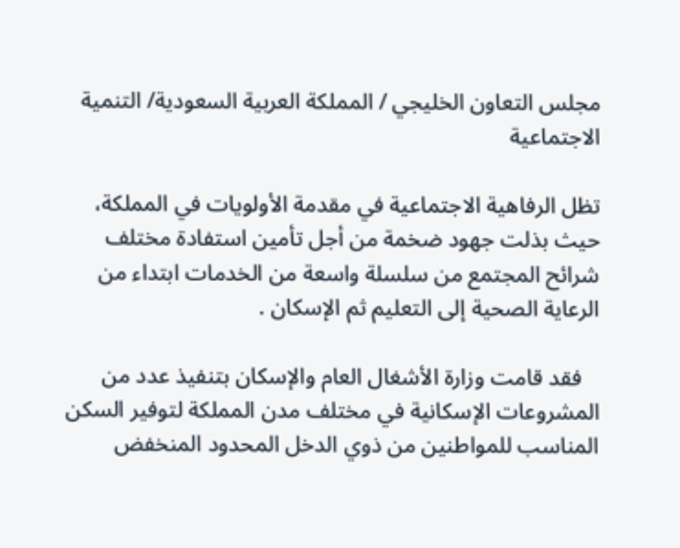مجلس التعاون الخليجي / المملكة العربية السعودية/ التنمية الاجتماعية

تظل الرفاهية الاجتماعية في مقدمة الأولويات في المملكة، حيث بذلت جهود ضخمة من أجل تأمين استفادة مختلف شرائح المجتمع من سلسلة واسعة من الخدمات ابتداء من الرعاية الصحية إلى التعليم ثم الإسكان .

   فقد قامت وزارة الأشغال العام والإسكان بتنفيذ عدد من المشروعات الإسكانية في مختلف مدن المملكة لتوفير السكن المناسب للمواطنين من ذوي الدخل المحدود المنخفض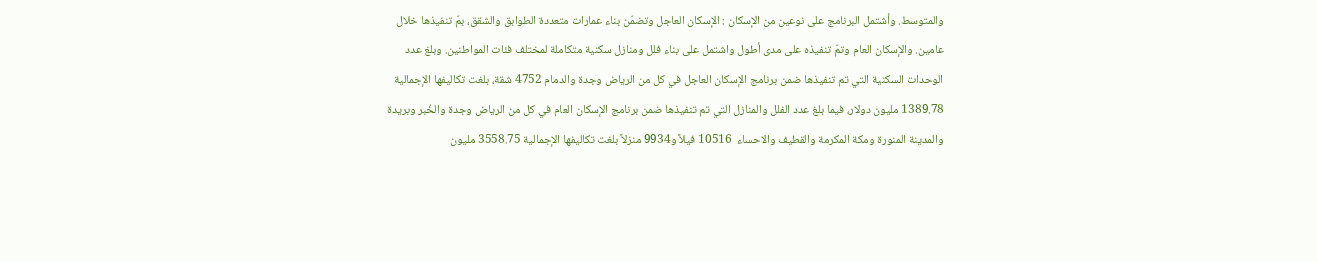والمتوسط. وأشتمل البرنامج على نوعين من الإسكان : الإسكان العاجل وتضمّن بناء عمارات متعددة الطوابق والشقق، بمّ تنفيذها خلال عامين. والإسكان العام وتمّ تنفيذه على مدى أطول واشتمل على بناء فلل ومنازل سكنية متكاملة لمختلف فئات المواطنين. وبلغ عدد الوحدات السكنية التي تم تنفيذها ضمن برنامج الإسكان العاجل في كل من الرياض وجدة والدمام 4752 شقة، بلغت تكاليفها الإجمالية 1389.78 مليون دولار، فيما بلغ عدد الفلل والمنازل التي تم تنفيذها ضمن برنامج الإسكان العام في كل من الرياض وجدة والخُبر وبريدة والمدينة المنورة ومكة المكرمة والقطيف والاحساء  10516 فيلاً و9934 منزلاً بلغت تكاليفها الإجمالية 3558.75 مليون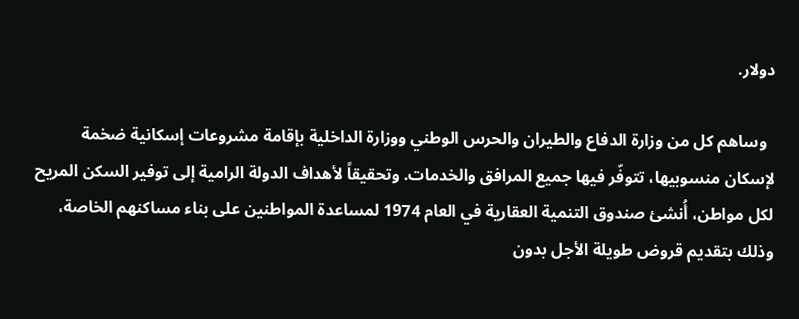دولار.

  وساهم كل من وزارة الدفاع والطيران والحرس الوطني ووزارة الداخلية بإقامة مشروعات إسكانية ضخمة لإسكان منسوبيها، تتوفّر فيها جميع المرافق والخدمات. وتحقيقاً لأهداف الدولة الرامية إلى توفير السكن المريح لكل مواطن، أُنشئ صندوق التنمية العقارية في العام 1974 لمساعدة المواطنين على بناء مساكنهم الخاصة، وذلك بتقديم قروض طويلة الأجل بدون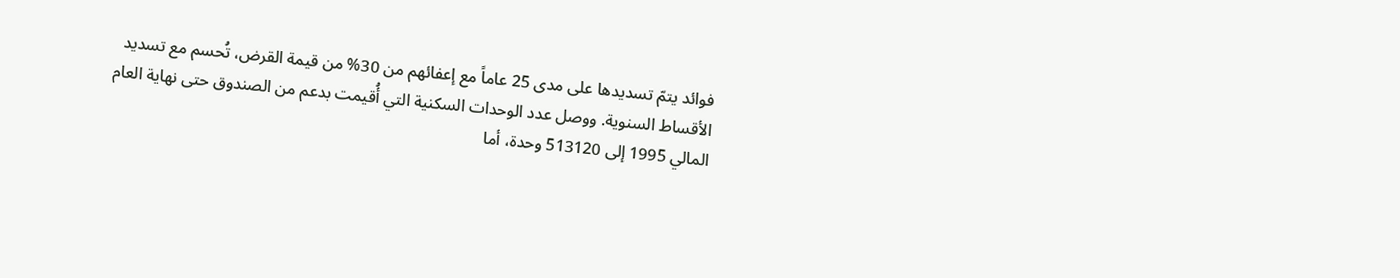فوائد يتمّ تسديدها على مدى 25 عاماً مع إعفائهم من 30% من قيمة القرض، تُحسم مع تسديد الأقساط السنوية. ووصل عدد الوحدات السكنية التي أُقيمت بدعم من الصندوق حتى نهاية العام المالي 1995 إلى 513120 وحدة، أما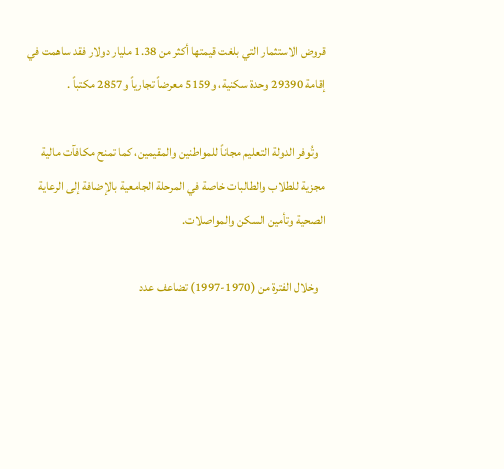قروض الاستثمار التي بلغت قيمتها أكثر من 1.38 مليار دولار فقد ساهمت في إقامة 29390 وحدة سكنية، و5159 معرضاً تجارياً و2857 مكتباً .

   وتُوفر الدولة التعليم مجاناً للمواطنين والمقيمين، كما تمنح مكافآت مالية مجزية للطلاب والطالبات خاصة في المرحلة الجامعية بالإضافة إلى الرعاية الصحية وتأمين السكن والمواصلات.

   وخلال الفترة من (1970-1997) تضاعف عدد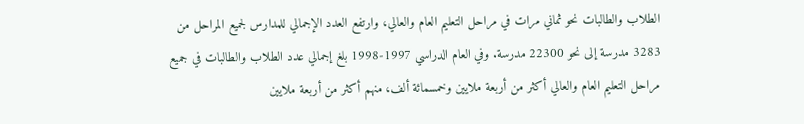الطلاب والطالبات نحو ثماني مرات في مراحل التعليم العام والعالي، وارتفع العدد الإجمالي للمدارس لجميع المراحل من 3283 مدرسة إلى نحو 22300 مدرسة. وفي العام الدراسي 1997-1998 بلغ إجمالي عدد الطلاب والطالبات في جميع مراحل التعليم العام والعالي أكثر من أربعة ملايين وخمسمائة ألف، منهم أكثر من أربعة ملايين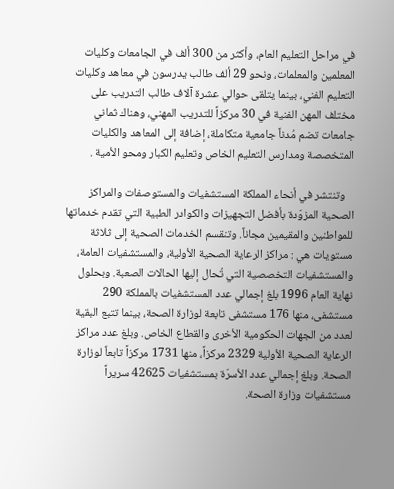في مراحل التعليم العام، وأكثر من 300 ألف في الجامعات وكليات المعلمين والمعلمات، ونحو 29 ألف طالب يدرسون في معاهد وكليات التعليم الفني، بينما يتلقى حوالي عشرة آلاف طالب التدريب على مختلف المهن الفنية في 30 مركزاً للتدريب المهني، وهناك ثماني جامعات تضم مُدناً جامعية متكاملة، إضافة إلى المعاهد والكليات المتخصصة ومدارس التعليم الخاص وتعليم الكبار ومحو الأمية .

   وتنتشر في أنحاء المملكة المستشفيات والمستوصفات والمراكز الصحية المزوّدة بأفضل التجهيزات والكوادر الطبية التي تقدم خدماتها للمواطنين والمقيمين مجاناً. وتنقسم الخدمات الصحية إلى ثلاثة مستويات هي : مراكز الرعاية الصحية الأولية، والمستشفيات العامة، والمستشفيات التخصصية التي تُحال إليها الحالات الصعبة. وبحلول نهاية العام 1996 بلغ إجمالي عدد المستشفيات بالمملكة 290 مستشفى، منها 176 مستشفى تابعة لوزارة الصحة، بينما تتبع البقية لعدد من الجهات الحكومية الأخرى والقطاع الخاص. وبلغ عدد مراكز الرعاية الصحية الأولية 2329 مركزاً، منها 1731 مركزاً تابعاً لوزارة الصحة. وبلغ إجمالي عدد الأسرّة بمستشفيات 42625 سريراً مستشفيات وزارة الصحة.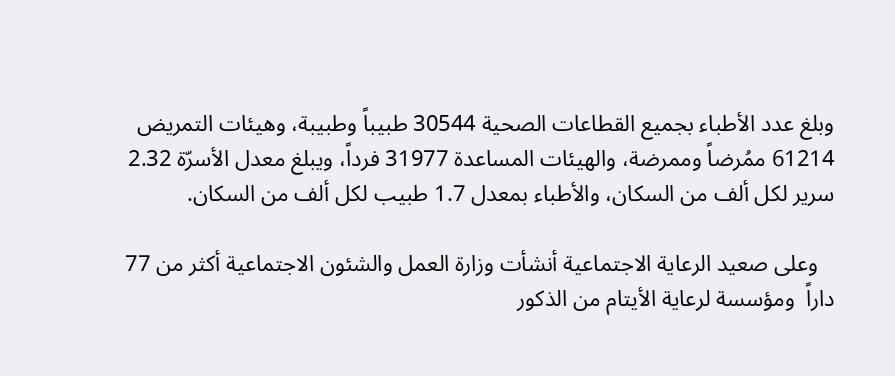وبلغ عدد الأطباء بجميع القطاعات الصحية 30544 طبيباً وطبيبة، وهيئات التمريض 61214 ممُرضاً وممرضة، والهيئات المساعدة 31977 فرداً، ويبلغ معدل الأسرّة 2.32 سرير لكل ألف من السكان، والأطباء بمعدل 1.7 طبيب لكل ألف من السكان.

   وعلى صعيد الرعاية الاجتماعية أنشأت وزارة العمل والشئون الاجتماعية أكثر من 77 داراً  ومؤسسة لرعاية الأيتام من الذكور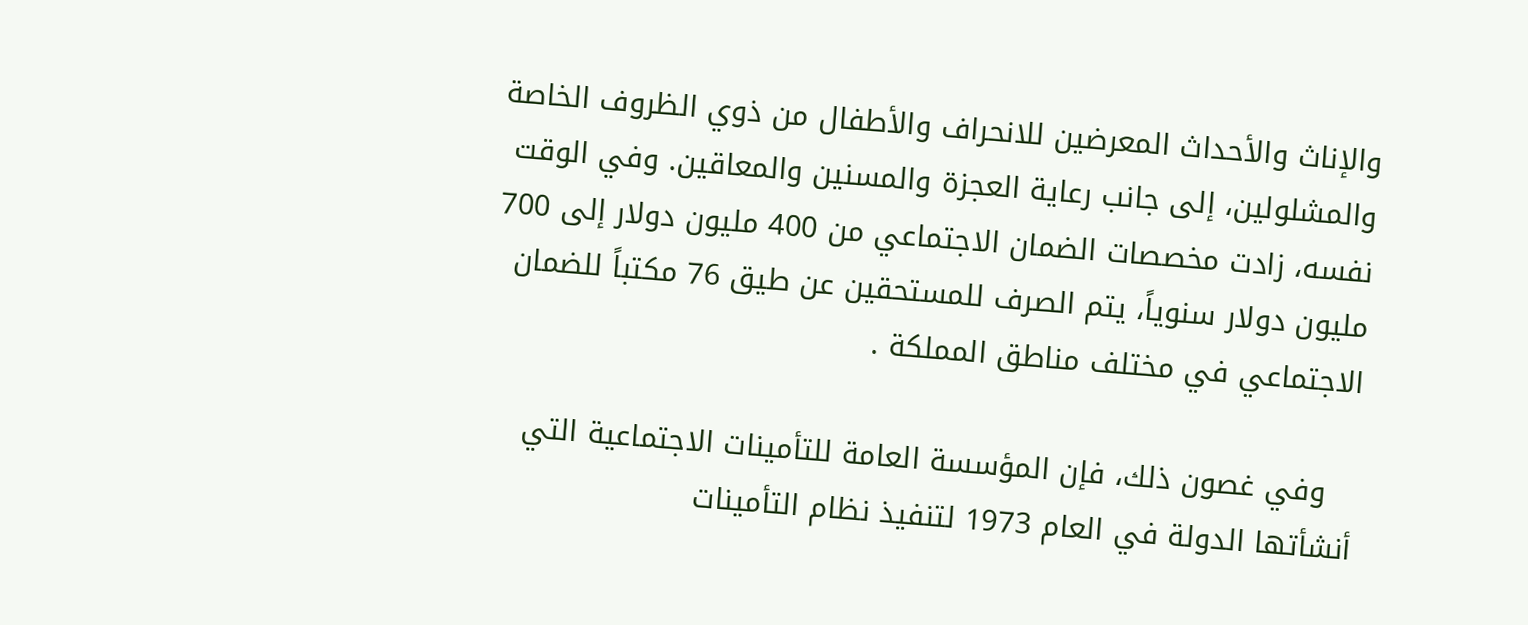والإناث والأحداث المعرضين للانحراف والأطفال من ذوي الظروف الخاصة والمشلولين، إلى جانب رعاية العجزة والمسنين والمعاقين. وفي الوقت نفسه، زادت مخصصات الضمان الاجتماعي من 400 مليون دولار إلى 700 مليون دولار سنوياً، يتم الصرف للمستحقين عن طيق 76 مكتباً للضمان الاجتماعي في مختلف مناطق المملكة .

   وفي غصون ذلك، فإن المؤسسة العامة للتأمينات الاجتماعية التي أنشأتها الدولة في العام 1973 لتنفيذ نظام التأمينات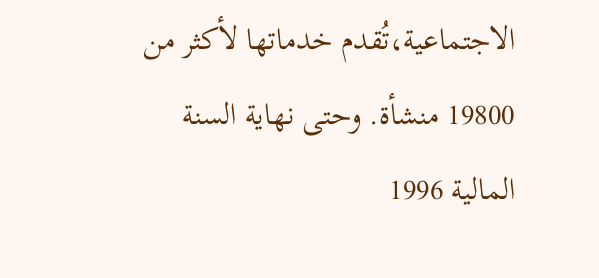الاجتماعية،تُقدم خدماتها لأكثر من 19800 منشأة. وحتى نهاية السنة المالية 1996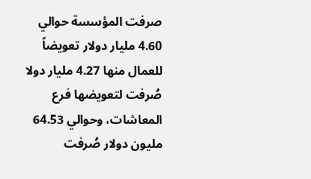صرفت المؤسسة حوالي 4.60 مليار دولار تعويضاً للعمال منها 4.27 مليار دولا صُرفت لتعويضها فرع المعاشات، وحوالي 64.53 مليون دولار صُرفت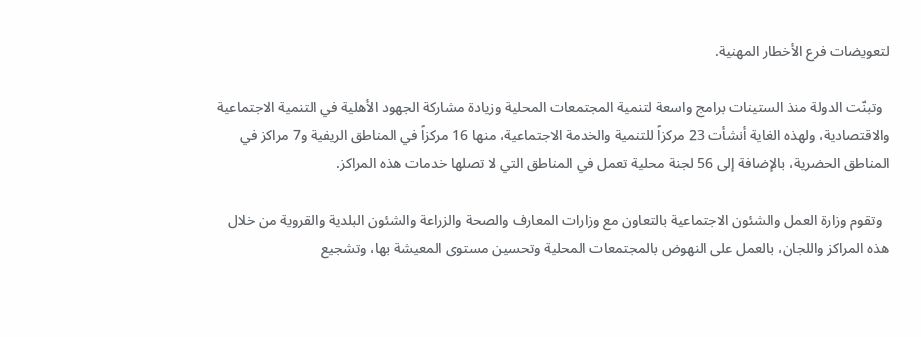لتعويضات فرع الأخطار المهنية.

  وتبنّت الدولة منذ الستينات برامج واسعة لتنمية المجتمعات المحلية وزيادة مشاركة الجهود الأهلية في التنمية الاجتماعية والاقتصادية، ولهذه الغاية أنشأت 23 مركزاً للتنمية والخدمة الاجتماعية، منها 16 مركزاً في المناطق الريفية و7 مراكز في المناطق الحضرية، بالإضافة إلى 56 لجنة محلية تعمل في المناطق التي لا تصلها خدمات هذه المراكز.

  وتقوم وزارة العمل والشئون الاجتماعية بالتعاون مع وزارات المعارف والصحة والزراعة والشئون البلدية والقروية من خلال هذه المراكز واللجان، بالعمل على النهوض بالمجتمعات المحلية وتحسين مستوى المعيشة بها، وتشجيع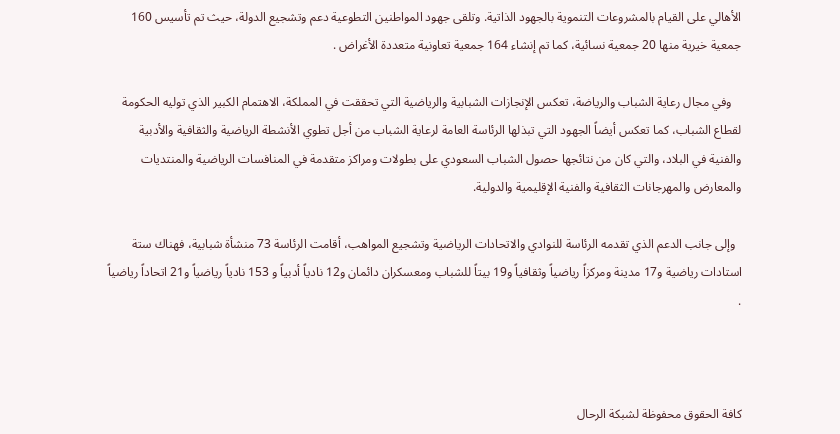الأهالي على القيام بالمشروعات التنموية بالجهود الذاتية. وتلقى جهود المواطنين التطوعية دعم وتشجيع الدولة، حيث تم تأسيس 160 جمعية خيرية منها 20 جمعية نسائية، كما تم إنشاء 164 جمعية تعاونية متعددة الأغراض .

   وفي مجال رعاية الشباب والرياضة، تعكس الإنجازات الشبابية والرياضية التي تحققت في المملكة، الاهتمام الكبير الذي توليه الحكومة لقطاع الشباب، كما تعكس أيضاً الجهود التي تبذلها الرئاسة العامة لرعاية الشباب من أجل تطوي الأنشطة الرياضية والثقافية والأدبية والفنية في البلاد، والتي كان من نتائجها حصول الشباب السعودي على بطولات ومراكز متقدمة في المنافسات الرياضية والمنتديات والمعارض والمهرجانات الثقافية والفنية الإقليمية والدولية.

  وإلى جانب الدعم الذي تقدمه الرئاسة للنوادي والاتحادات الرياضية وتشجيع المواهب، أقامت الرئاسة 73 منشأة شبابية، فهناك ستة استادات رياضية و17 مدينة ومركزاً رياضياً وثقافياً و19 بيتاً للشباب ومعسكران دائمان و12 نادياً أدبياً و 153 نادياً رياضياً و21 اتحاداً رياضياً .



كافة الحقوق محفوظة لشبكة الرحال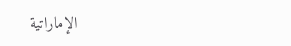الإماراتية